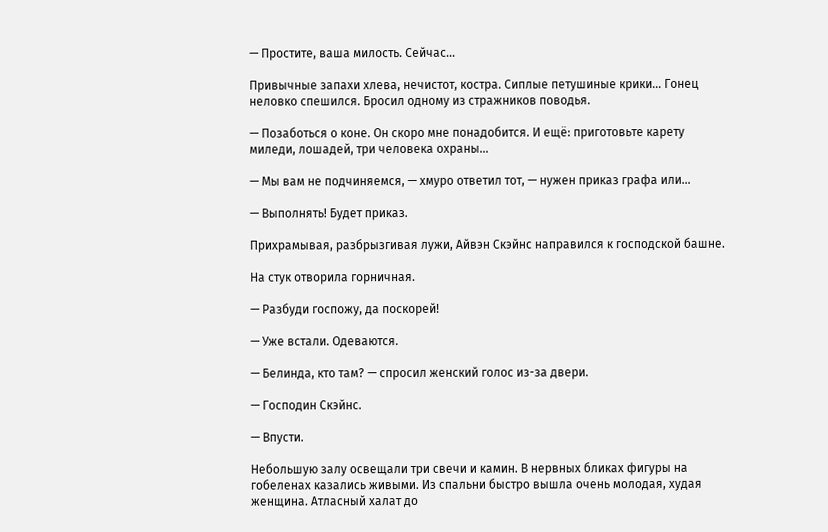— Простите, ваша милость. Сейчас…

Привычные запахи хлева, нечистот, костра. Сиплые петушиные крики… Гонец неловко спешился. Бросил одному из стражников поводья.

— Позаботься о коне. Он скоро мне понадобится. И ещё: приготовьте карету миледи, лошадей, три человека охраны…

— Мы вам не подчиняемся, — хмуро ответил тот, — нужен приказ графа или…

— Выполнять! Будет приказ.

Прихрамывая, разбрызгивая лужи, Айвэн Скэйнс направился к господской башне.

На стук отворила горничная.

— Разбуди госпожу, да поскорей!

— Уже встали. Одеваются.

— Белинда, кто там? — спросил женский голос из-за двери.

— Господин Скэйнс.

— Впусти.

Небольшую залу освещали три свечи и камин. В нервных бликах фигуры на гобеленах казались живыми. Из спальни быстро вышла очень молодая, худая женщина. Атласный халат до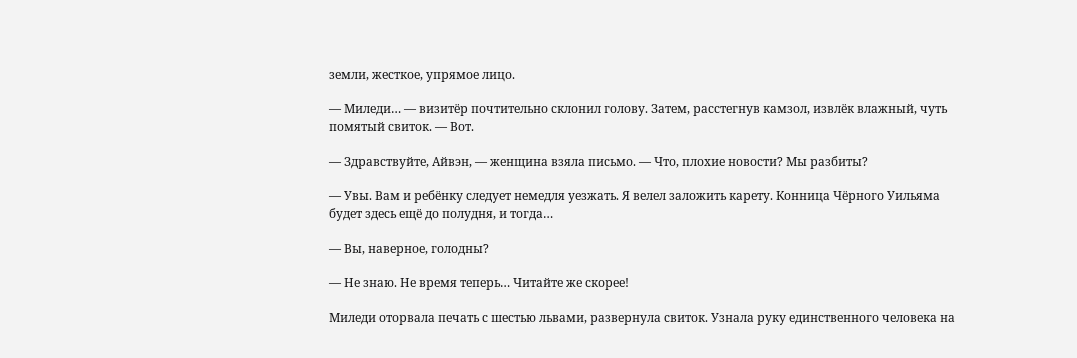земли, жесткое, упрямое лицо.

— Миледи… — визитёр почтительно склонил голову. Затем, расстегнув камзол, извлёк влажный, чуть помятый свиток. — Вот.

— Здравствуйте, Айвэн, — женщина взяла письмо. — Что, плохие новости? Мы разбиты?

— Увы. Вам и ребёнку следует немедля уезжать. Я велел заложить карету. Конница Чёрного Уильяма будет здесь ещё до полудня, и тогда…

— Вы, наверное, голодны?

— Не знаю. Не время теперь… Читайте же скорее!

Миледи оторвала печать с шестью львами, развернула свиток. Узнала руку единственного человека на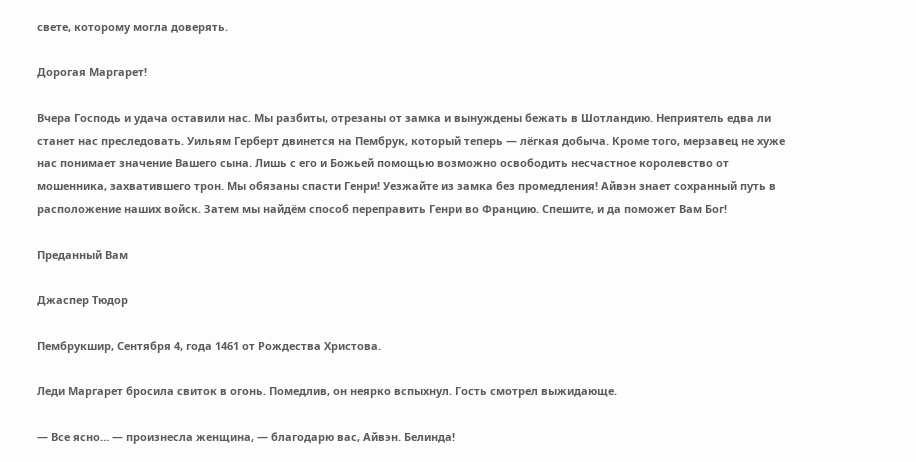свете, которому могла доверять.

Дорогая Маргарет!

Вчера Господь и удача оставили нас. Мы разбиты, отрезаны от замка и вынуждены бежать в Шотландию. Неприятель едва ли станет нас преследовать. Уильям Герберт двинется на Пембрук, который теперь — лёгкая добыча. Кроме того, мерзавец не хуже нас понимает значение Вашего сына. Лишь с его и Божьей помощью возможно освободить несчастное королевство от мошенника, захватившего трон. Мы обязаны спасти Генри! Уезжайте из замка без промедления! Айвэн знает сохранный путь в расположение наших войск. Затем мы найдём способ переправить Генри во Францию. Спешите, и да поможет Вам Бог!

Преданный Вам

Джаспер Тюдор

Пембрукшир, Сентября 4, года 1461 от Рождества Христова.

Леди Маргарет бросила свиток в огонь. Помедлив, он неярко вспыхнул. Гость смотрел выжидающе.

— Все ясно… — произнесла женщина, — благодарю вас, Айвэн. Белинда!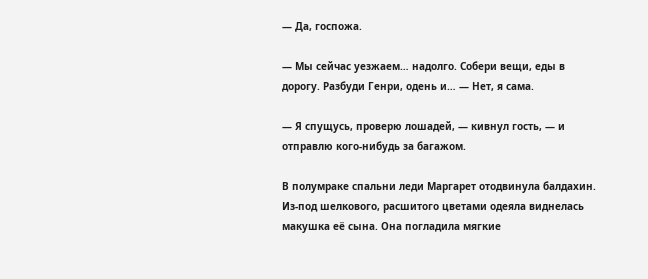— Да, госпожа.

— Мы сейчас уезжаем… надолго. Собери вещи, еды в дорогу. Разбуди Генри, одень и… — Нет, я сама.

— Я спущусь, проверю лошадей, — кивнул гость, — и отправлю кого-нибудь за багажом.

В полумраке спальни леди Маргарет отодвинула балдахин. Из-под шелкового, расшитого цветами одеяла виднелась макушка её сына. Она погладила мягкие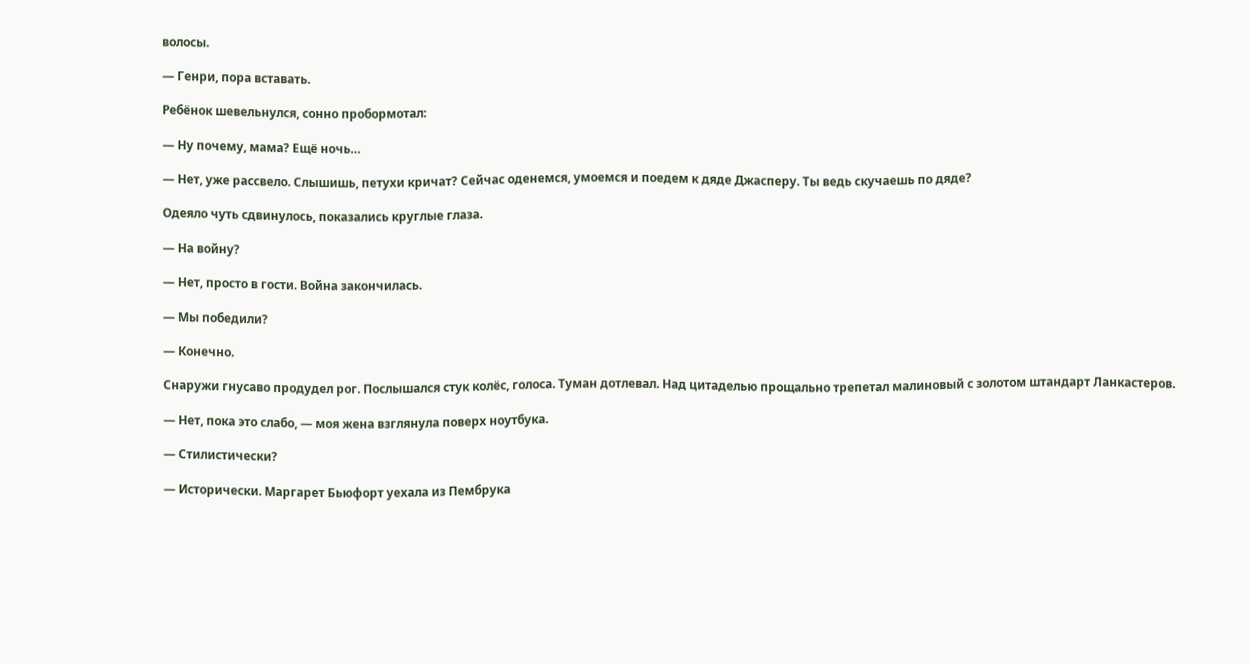волосы.

— Генри, пора вставать.

Ребёнок шевельнулся, сонно пробормотал:

— Ну почему, мама? Ещё ночь…

— Нет, уже рассвело. Слышишь, петухи кричат? Сейчас оденемся, умоемся и поедем к дяде Джасперу. Ты ведь скучаешь по дяде?

Одеяло чуть сдвинулось, показались круглые глаза.

— На войну?

— Нет, просто в гости. Война закончилась.

— Мы победили?

— Конечно.

Снаружи гнусаво продудел рог. Послышался стук колёс, голоса. Туман дотлевал. Над цитаделью прощально трепетал малиновый с золотом штандарт Ланкастеров.

— Нет, пока это слабо, — моя жена взглянула поверх ноутбука.

— Стилистически?

— Исторически. Маргарет Бьюфорт уехала из Пембрука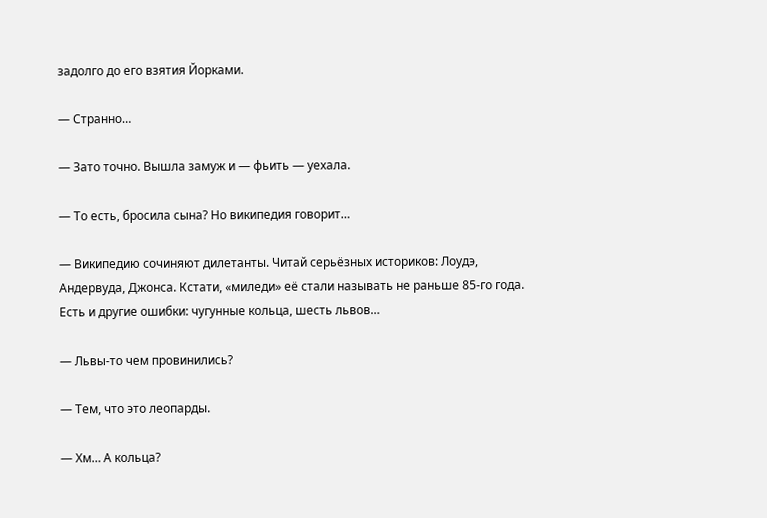задолго до его взятия Йорками.

— Странно…

— Зато точно. Вышла замуж и — фьить — уехала.

— То есть, бросила сына? Но википедия говорит…

— Википедию сочиняют дилетанты. Читай серьёзных историков: Лоудэ, Андервуда, Джонса. Кстати, «миледи» её стали называть не раньше 85-го года. Есть и другие ошибки: чугунные кольца, шесть львов…

— Львы-то чем провинились?

— Тем, что это леопарды.

— Хм… А кольца?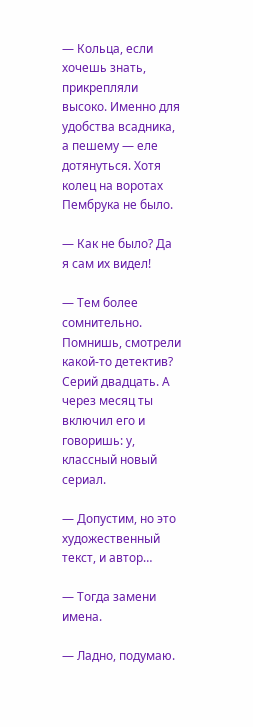— Кольца, если хочешь знать, прикрепляли высоко. Именно для удобства всадника, а пешему — еле дотянуться. Хотя колец на воротах Пембрука не было.

— Как не было? Да я сам их видел!

— Тем более сомнительно. Помнишь, смотрели какой-то детектив? Серий двадцать. А через месяц ты включил его и говоришь: у, классный новый сериал.

— Допустим, но это художественный текст, и автор…

— Тогда замени имена.

— Ладно, подумаю.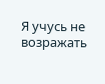Я учусь не возражать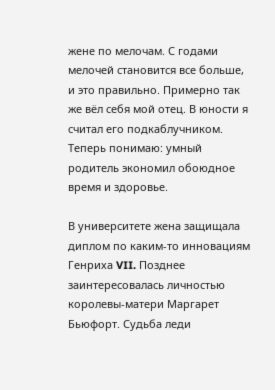жене по мелочам. С годами мелочей становится все больше, и это правильно. Примерно так же вёл себя мой отец. В юности я считал его подкаблучником. Теперь понимаю: умный родитель экономил обоюдное время и здоровье.

В университете жена защищала диплом по каким-то инновациям Генриха VII. Позднее заинтересовалась личностью королевы-матери Маргарет Бьюфорт. Судьба леди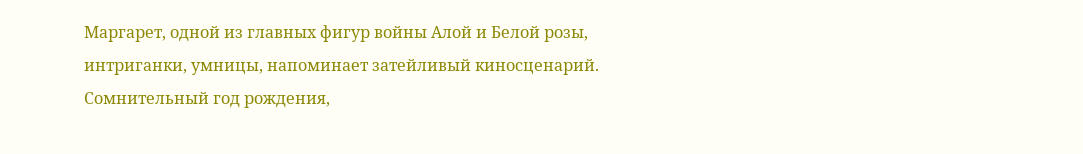Маргарет, одной из главных фигур войны Алой и Белой розы, интриганки, умницы, напоминает затейливый киносценарий. Сомнительный год рождения,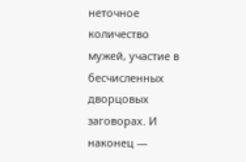неточное количество мужей, участие в бесчисленных дворцовых заговорах. И наконец —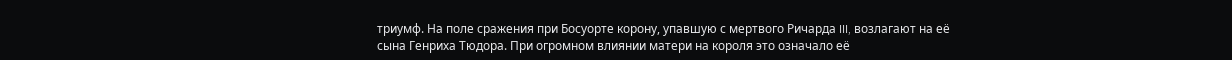триумф. На поле сражения при Босуорте корону, упавшую с мертвого Ричарда III, возлагают на её сына Генриха Тюдора. При огромном влиянии матери на короля это означало её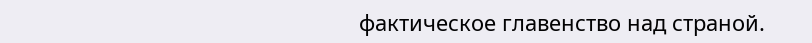фактическое главенство над страной.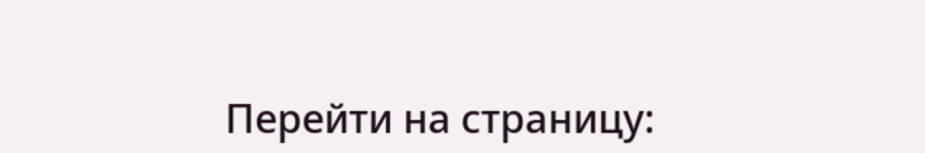Перейти на страницу: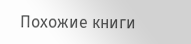Похожие книги